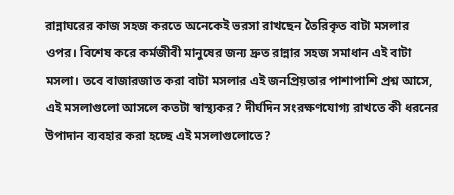রান্নাঘরের কাজ সহজ করতে অনেকেই ভরসা রাখছেন তৈরিকৃত বাটা মসলার ওপর। বিশেষ করে কর্মজীবী মানুষের জন্য দ্রুত রান্নার সহজ সমাধান এই বাটা মসলা। তবে বাজারজাত করা বাটা মসলার এই জনপ্রিয়তার পাশাপাশি প্রশ্ন আসে, এই মসলাগুলো আসলে কতটা স্বাস্থ্যকর? দীর্ঘদিন সংরক্ষণযোগ্য রাখতে কী ধরনের উপাদান ব্যবহার করা হচ্ছে এই মসলাগুলোতে?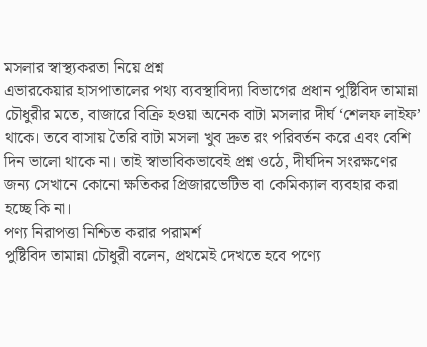মসলার স্বাস্থ্যকরতা নিয়ে প্রশ্ন
এভারকেয়ার হাসপাতালের পথ্য ব্যবস্থাবিদ্যা বিভাগের প্রধান পুষ্টিবিদ তামান্না চৌধুরীর মতে, বাজারে বিক্রি হওয়া অনেক বাটা মসলার দীর্ঘ ‘শেলফ লাইফ’ থাকে। তবে বাসায় তৈরি বাটা মসলা খুব দ্রুত রং পরিবর্তন করে এবং বেশি দিন ভালো থাকে না। তাই স্বাভাবিকভাবেই প্রশ্ন ওঠে, দীর্ঘদিন সংরক্ষণের জন্য সেখানে কোনো ক্ষতিকর প্রিজারভেটিভ বা কেমিক্যাল ব্যবহার করা হচ্ছে কি না।
পণ্য নিরাপত্তা নিশ্চিত করার পরামর্শ
পুষ্টিবিদ তামান্না চৌধুরী বলেন, প্রথমেই দেখতে হবে পণ্যে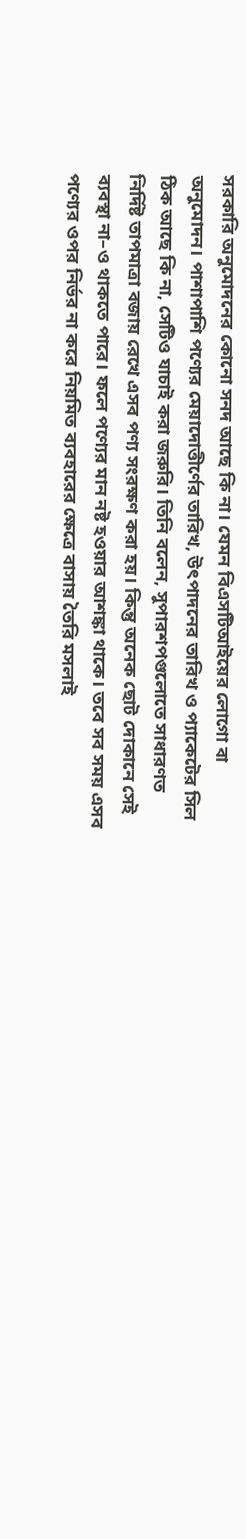সরকারি অনুমোদনের কোনো সনদ আছে কি না। যেমন বিএসটিআইয়ের লোগো বা অনুমোদন। পাশাপাশি পণ্যের মেয়াদোত্তীর্ণের তারিখ, উৎপাদনের তারিখ ও প্যাকেটের সিল ঠিক আছে কি না, সেটিও যাচাই করা জরুরি। তিনি বলেন, সুপারশপগুলোতে সাধারণত নির্দিষ্ট তাপমাত্রা বজায় রেখে এসব পণ্য সংরক্ষণ করা হয়। কিন্তু অনেক ছোট দোকানে সেই ব্যবস্থা না–ও থাকতে পারে। ফলে পণ্যের মান নষ্ট হওয়ার আশঙ্কা থাকে। তবে সব সময় এসব পণ্যের ওপর নির্ভর না করে নিয়মিত ব্যবহারের ক্ষেত্রে বাসায় তৈরি মসলাই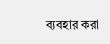ব্যবহার করা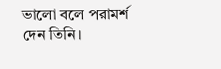ভালো বলে পরামর্শ দেন তিনি।